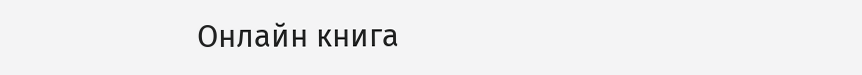Онлайн книга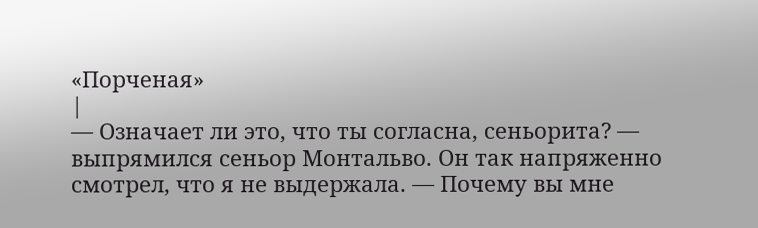«Порченая»
|
— Означает ли это, что ты согласна, сеньорита? — выпрямился сеньор Монтальво. Он так напряженно смотрел, что я не выдержала. — Почему вы мне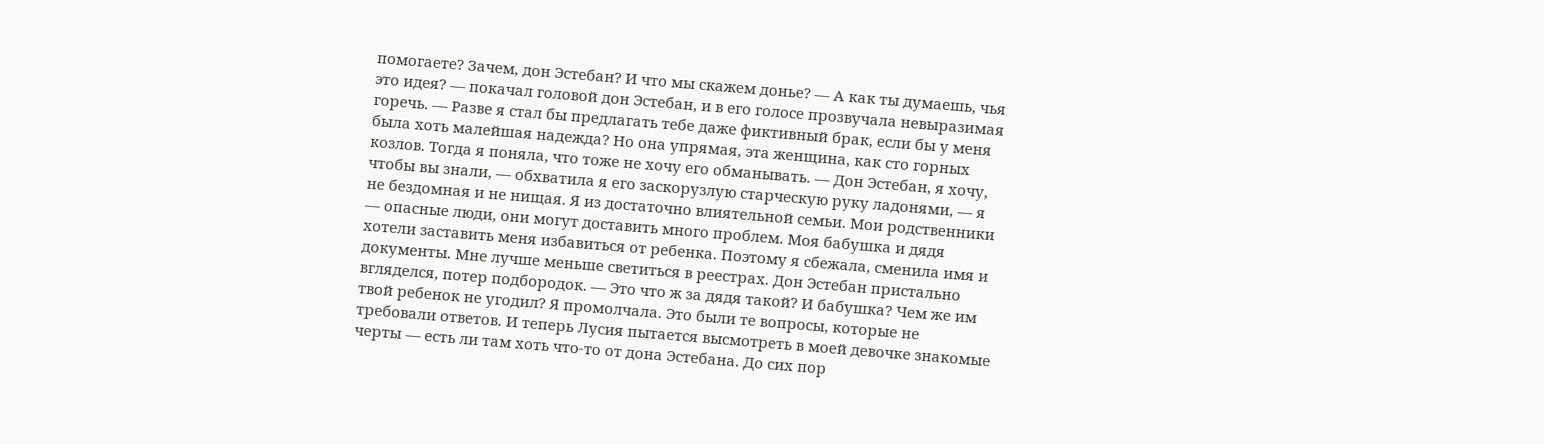помогаете? Зачем, дон Эстебан? И что мы скажем донье? — А как ты думаешь, чья это идея? — покачал головой дон Эстебан, и в его голосе прозвучала невыразимая горечь. — Разве я стал бы предлагать тебе даже фиктивный брак, если бы у меня была хоть малейшая надежда? Но она упрямая, эта женщина, как сто горных козлов. Тогда я поняла, что тоже не хочу его обманывать. — Дон Эстебан, я хочу, чтобы вы знали, — обхватила я его заскорузлую старческую руку ладонями, — я не бездомная и не нищая. Я из достаточно влиятельной семьи. Мои родственники — опасные люди, они могут доставить много проблем. Моя бабушка и дядя хотели заставить меня избавиться от ребенка. Поэтому я сбежала, сменила имя и документы. Мне лучше меньше светиться в реестрах. Дон Эстебан пристально вгляделся, потер подбородок. — Это что ж за дядя такой? И бабушка? Чем же им твой ребенок не угодил? Я промолчала. Это были те вопросы, которые не требовали ответов. И теперь Лусия пытается высмотреть в моей девочке знакомые черты — есть ли там хоть что-то от дона Эстебана. До сих пор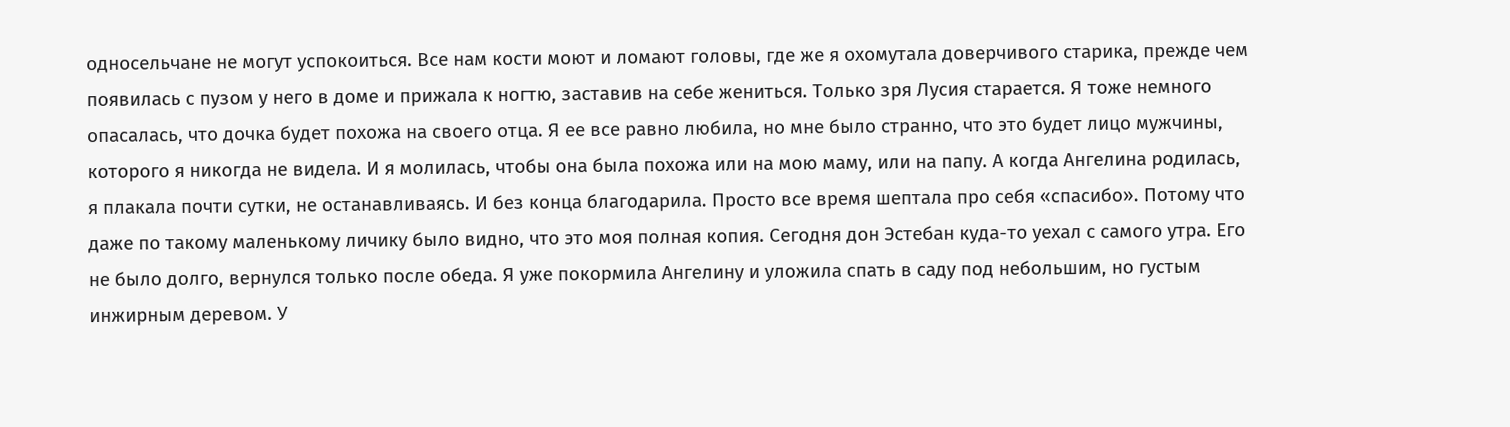односельчане не могут успокоиться. Все нам кости моют и ломают головы, где же я охомутала доверчивого старика, прежде чем появилась с пузом у него в доме и прижала к ногтю, заставив на себе жениться. Только зря Лусия старается. Я тоже немного опасалась, что дочка будет похожа на своего отца. Я ее все равно любила, но мне было странно, что это будет лицо мужчины, которого я никогда не видела. И я молилась, чтобы она была похожа или на мою маму, или на папу. А когда Ангелина родилась, я плакала почти сутки, не останавливаясь. И без конца благодарила. Просто все время шептала про себя «спасибо». Потому что даже по такому маленькому личику было видно, что это моя полная копия. Сегодня дон Эстебан куда-то уехал с самого утра. Его не было долго, вернулся только после обеда. Я уже покормила Ангелину и уложила спать в саду под небольшим, но густым инжирным деревом. У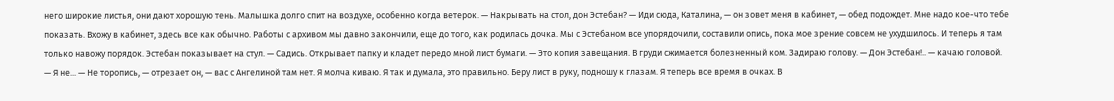него широкие листья, они дают хорошую тень. Малышка долго спит на воздухе, особенно когда ветерок. — Накрывать на стол, дон Эстебан? — Иди сюда, Каталина, — он зовет меня в кабинет, — обед подождет. Мне надо кое-что тебе показать. Вхожу в кабинет, здесь все как обычно. Работы с архивом мы давно закончили, еще до того, как родилась дочка. Мы с Эстебаном все упорядочили, составили опись, пока мое зрение совсем не ухудшилось. И теперь я там только навожу порядок. Эстебан показывает на стул. — Садись. Открывает папку и кладет передо мной лист бумаги. — Это копия завещания. В груди сжимается болезненный ком. Задираю голову. — Дон Эстебан!.. — качаю головой. — Я не... — Не торопись, — отрезает он, — вас с Ангелиной там нет. Я молча киваю. Я так и думала, это правильно. Беру лист в руку, подношу к глазам. Я теперь все время в очках. В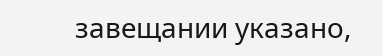завещании указано,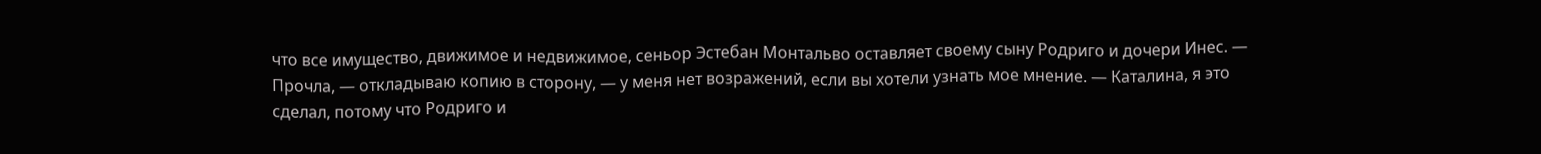что все имущество, движимое и недвижимое, сеньор Эстебан Монтальво оставляет своему сыну Родриго и дочери Инес. — Прочла, — откладываю копию в сторону, — у меня нет возражений, если вы хотели узнать мое мнение. — Каталина, я это сделал, потому что Родриго и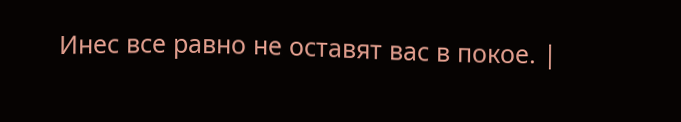Инес все равно не оставят вас в покое. |